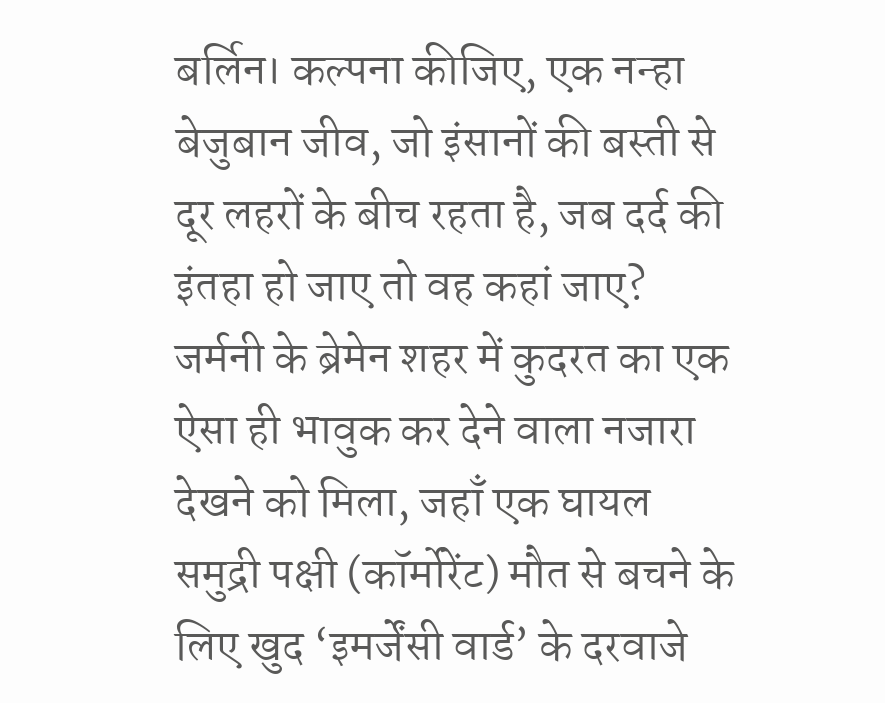बर्लिन। कल्पना कीजिए, एक नन्हा बेजुबान जीव, जो इंसानों की बस्ती से दूर लहरों के बीच रहता है, जब दर्द की इंतहा हो जाए तो वह कहां जाए? जर्मनी के ब्रेमेन शहर में कुदरत का एक ऐसा ही भावुक कर देने वाला नजारा देखने को मिला, जहाँ एक घायल समुद्री पक्षी (कॉर्मोरेंट) मौत से बचने के लिए खुद ‘इमर्जेंसी वार्ड’ के दरवाजे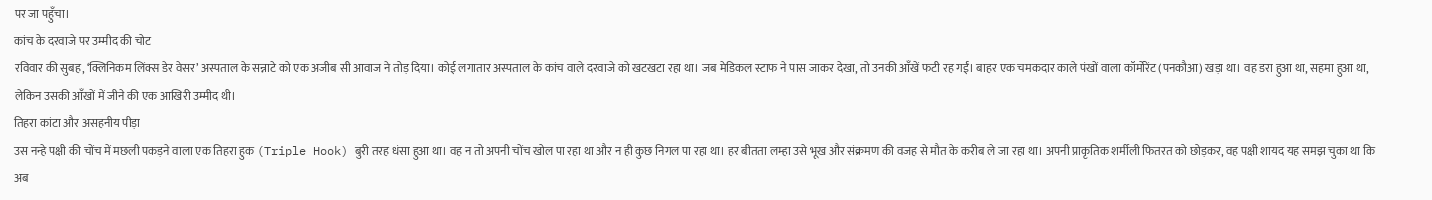पर जा पहुँचा।
कांच के दरवाजे पर उम्मीद की चोट
रविवार की सुबह, ‘क्लिनिकम लिंक्स डेर वेसर’ अस्पताल के सन्नाटे को एक अजीब सी आवाज ने तोड़ दिया। कोई लगातार अस्पताल के कांच वाले दरवाजे को खटखटा रहा था। जब मेडिकल स्टाफ ने पास जाकर देखा, तो उनकी आँखें फटी रह गईं। बाहर एक चमकदार काले पंखों वाला कॉर्मोरेंट (पनकौआ) खड़ा था। वह डरा हुआ था, सहमा हुआ था, लेकिन उसकी आँखों में जीने की एक आखिरी उम्मीद थी।
तिहरा कांटा और असहनीय पीड़ा
उस नन्हे पक्षी की चोंच में मछली पकड़ने वाला एक तिहरा हुक (Triple Hook) बुरी तरह धंसा हुआ था। वह न तो अपनी चोंच खोल पा रहा था और न ही कुछ निगल पा रहा था। हर बीतता लम्हा उसे भूख और संक्रमण की वजह से मौत के करीब ले जा रहा था। अपनी प्राकृतिक शर्मीली फितरत को छोड़कर, वह पक्षी शायद यह समझ चुका था कि अब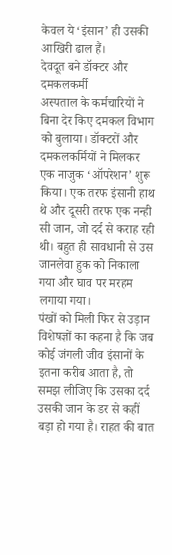केवल ये ‘इंसान’ ही उसकी आखिरी ढाल हैं।
देवदूत बने डॉक्टर और दमकलकर्मी
अस्पताल के कर्मचारियों ने बिना देर किए दमकल विभाग को बुलाया। डॉक्टरों और दमकलकर्मियों ने मिलकर एक नाजुक ‘ऑपरेशन’ शुरू किया। एक तरफ इंसानी हाथ थे और दूसरी तरफ एक नन्ही सी जान, जो दर्द से कराह रही थी। बहुत ही सावधानी से उस जानलेवा हुक को निकाला गया और घाव पर मरहम लगाया गया।
पंखों को मिली फिर से उड़ान
विशेषज्ञों का कहना है कि जब कोई जंगली जीव इंसानों के इतना करीब आता है, तो समझ लीजिए कि उसका दर्द उसकी जान के डर से कहीं बड़ा हो गया है। राहत की बात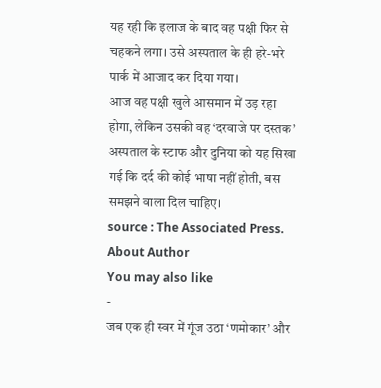यह रही कि इलाज के बाद वह पक्षी फिर से चहकने लगा। उसे अस्पताल के ही हरे-भरे पार्क में आजाद कर दिया गया।
आज वह पक्षी खुले आसमान में उड़ रहा होगा, लेकिन उसकी वह ‘दरवाजे पर दस्तक’ अस्पताल के स्टाफ और दुनिया को यह सिखा गई कि दर्द की कोई भाषा नहीं होती, बस समझने वाला दिल चाहिए।
source : The Associated Press.
About Author
You may also like
-
जब एक ही स्वर में गूंज उठा ‘णमोकार’ और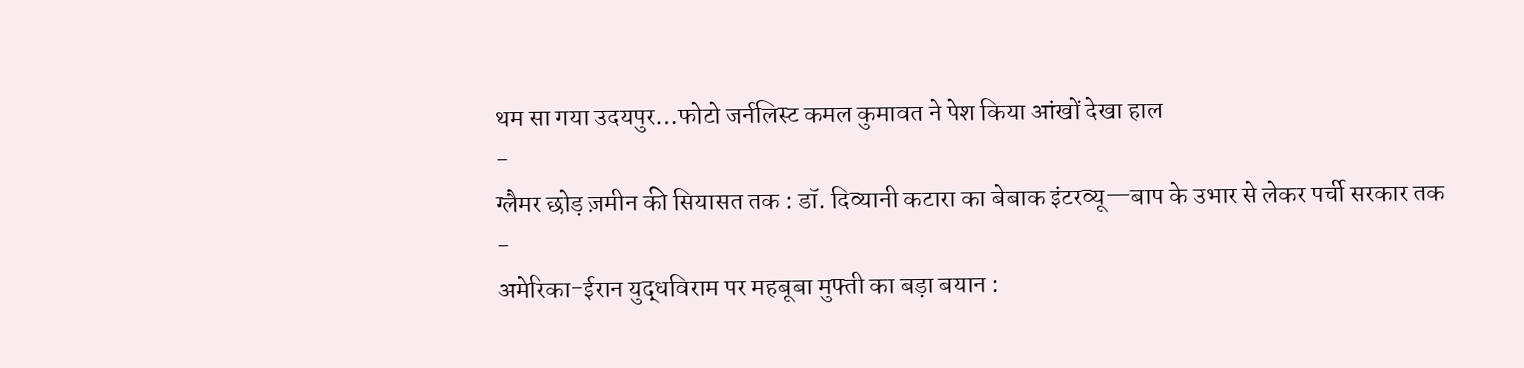थम सा गया उदयपुर…फोटो जर्नलिस्ट कमल कुमावत ने पेश किया आंखों देखा हाल
-
ग्लैमर छोड़ ज़मीन की सियासत तक : डॉ. दिव्यानी कटारा का बेबाक इंटरव्यू—बाप के उभार से लेकर पर्ची सरकार तक
-
अमेरिका-ईरान युद्धविराम पर महबूबा मुफ्ती का बड़ा बयान :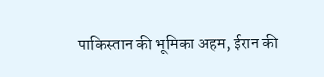पाकिस्तान की भूमिका अहम, ईरान की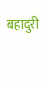बहादुरी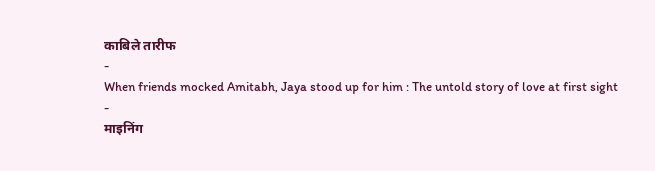काबिले तारीफ
-
When friends mocked Amitabh, Jaya stood up for him : The untold story of love at first sight
-
माइनिंग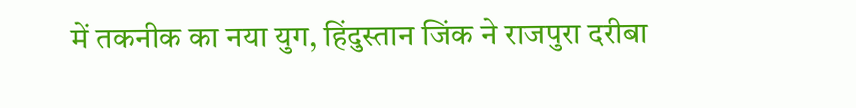में तकनीक का नया युग, हिंदुस्तान जिंक ने राजपुरा दरीबा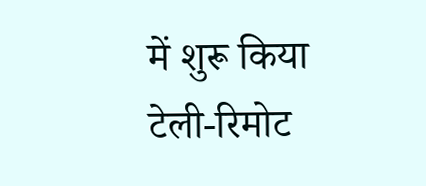में शुरू किया टेली-रिमोट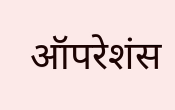ऑपरेशंस